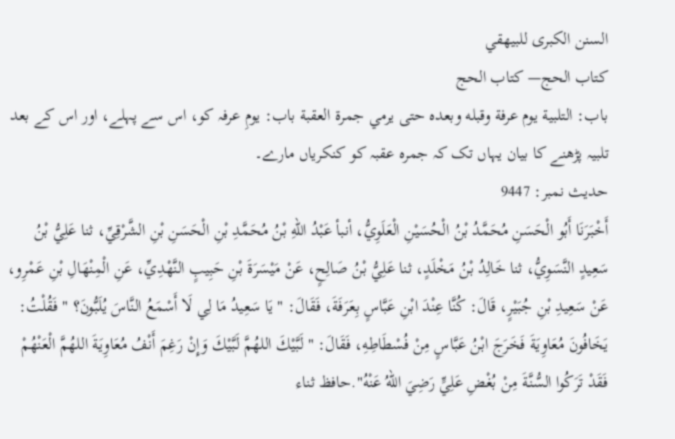السنن الكبرى للبيهقي
كتاب الحج— کتاب الحج
باب: التلبية يوم عرفة وقبله وبعده حتى يرمي جمرة العقبة باب: یومِ عرفہ کو، اس سے پہلے، اور اس کے بعد تلبیہ پڑھنے کا بیان یہاں تک کہ جمرہ عقبہ کو کنکریاں مارے۔
حدیث نمبر: 9447
أَخْبَرَنَا أَبُو الْحَسَنِ مُحَمَّدُ بْنُ الْحُسَيْنِ الْعَلَوِيُّ، أنبأ عَبْدُ اللهِ بْنُ مُحَمَّدِ بْنِ الْحَسَنِ بْنِ الشَّرْقِيِّ، ثنا عَلِيُّ بْنُ سَعِيدٍ النَّسَوِيُّ، ثنا خَالِدُ بْنُ مَخْلَدٍ، ثنا عَلِيُّ بْنُ صَالِحٍ، عَنْ مَيْسَرَةَ بْنِ حَبِيبٍ النَّهْدِيِّ، عَنِ الْمِنْهَالِ بْنِ عَمْرِو، عَنْ سَعِيدِ بْنِ جُبَيْرٍ، قَالَ: كُنَّا عِنْدَ ابْنِ عَبَّاسٍ بِعَرَفَةَ، فَقَالَ: " يَا سَعِيدُ مَا لِي لَا أَسْمَعُ النَّاسَ يُلَبُّونَ؟ " فَقُلْتُ: يَخَافُونَ مُعَاوِيَةَ فَخَرَجَ ابْنُ عَبَّاسٍ مِنْ فُسْطَاطِهِ، فَقَالَ: " لَبَّيْكَ اللهُمَّ لَبَّيْكَ وَإِنْ رَغِمَ أَنْفُ مُعَاوِيَةَ اللهُمَّ الْعَنْهُمْ فَقَدْ تَرَكُوا السُّنَّةَ مِنْ بُغْضِ عَلِيٍّ رَضِيَ اللهُ عَنْهُ".حافظ ثناء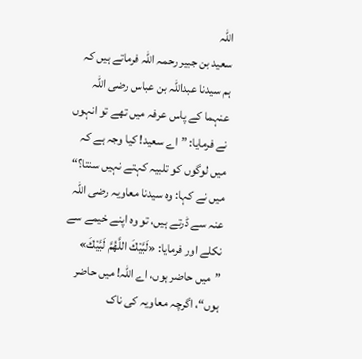اللہ
سعید بن جبیر رحمہ اللہ فرماتے ہیں کہ ہم سیدنا عبداللہ بن عباس رضی اللہ عنہما کے پاس عرفہ میں تھے تو انہوں نے فرمایا: ”اے سعید! کیا وجہ ہے کہ میں لوگوں کو تلبیہ کہتے نہیں سنتا؟“ میں نے کہا: وہ سیدنا معاویہ رضی اللہ عنہ سے ڈرتے ہیں، تو وہ اپنے خیمے سے نکلے اور فرمایا: «لَبَّيْكَ اللَّهُمَّ لَبَّيْكَ» ”میں حاضر ہوں، اے اللہ! میں حاضر ہوں“، اگرچہ معاویہ کی ناک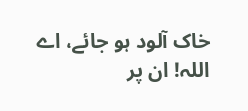خاک آلود ہو جائے، اے اللہ! ان پر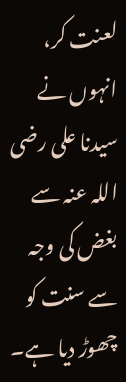لعنت کر، انہوں نے سیدنا علی رضی اللہ عنہ سے بغض کی وجہ سے سنت کو چھوڑ دیا ہے۔